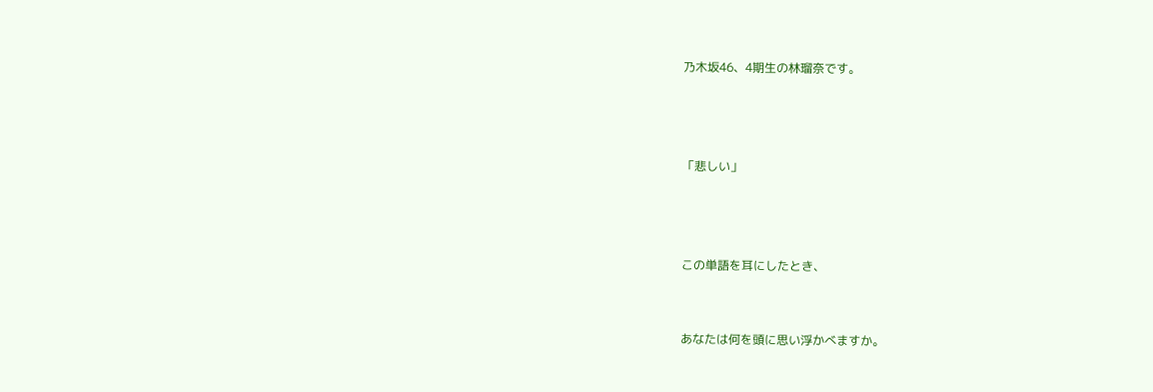乃木坂46、4期生の林瑠奈です。



「悲しい」



この単語を耳にしたとき、


あなたは何を頭に思い浮かべますか。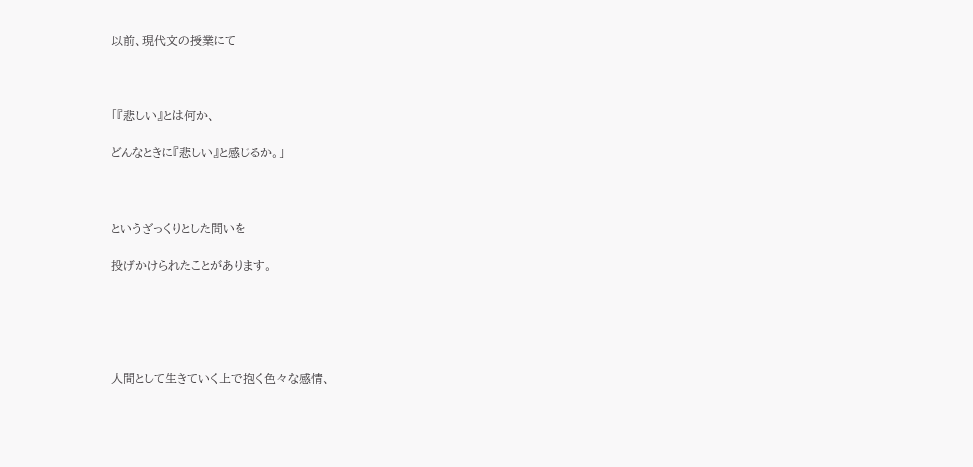以前、現代文の授業にて



「『悲しい』とは何か、

どんなときに『悲しい』と感じるか。」



というざっくりとした問いを

投げかけられたことがあります。





人間として生きていく上で抱く色々な感情、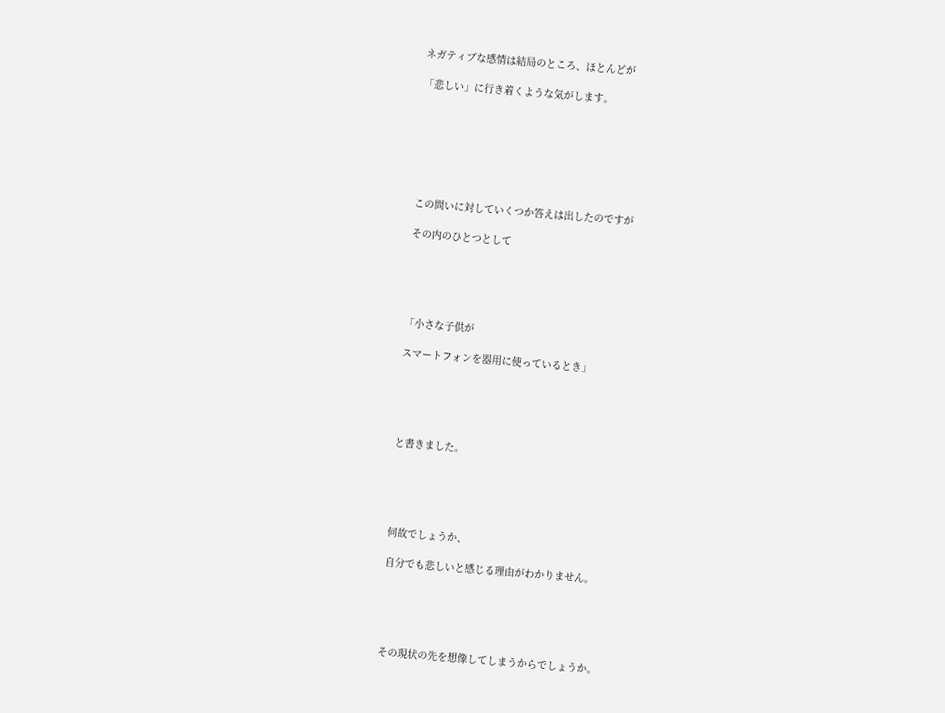ネガティブな感情は結局のところ、ほとんどが

「悲しい」に行き着くような気がします。







この問いに対していくつか答えは出したのですが

その内のひとつとして





「小さな子供が

スマートフォンを器用に使っているとき」





と書きました。





何故でしょうか、

自分でも悲しいと感じる理由がわかりません。





その現状の先を想像してしまうからでしょうか。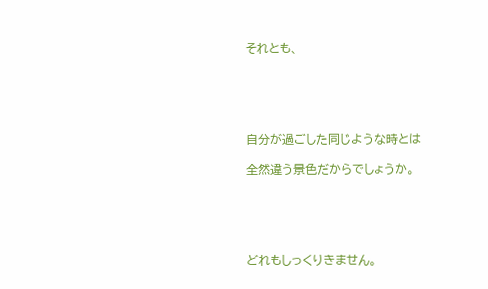それとも、





自分が過ごした同じような時とは

全然違う景色だからでしょうか。





どれもしっくりきません。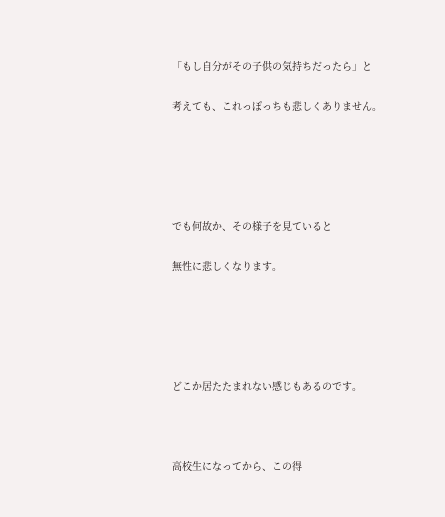「もし自分がその子供の気持ちだったら」と

考えても、これっぽっちも悲しくありません。





でも何故か、その様子を見ていると

無性に悲しくなります。





どこか居たたまれない感じもあるのです。



高校生になってから、この得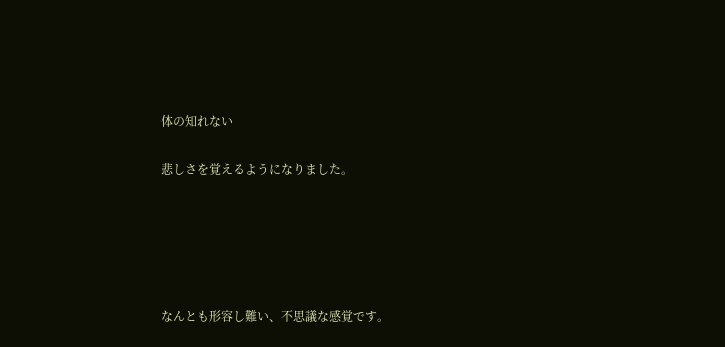体の知れない

悲しさを覚えるようになりました。





なんとも形容し難い、不思議な感覚です。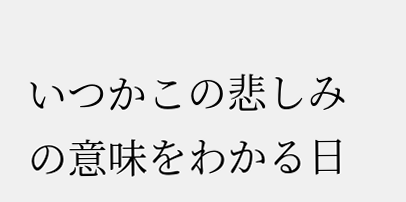いつかこの悲しみの意味をわかる日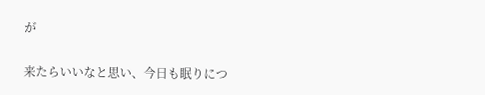が

来たらいいなと思い、今日も眠りにつ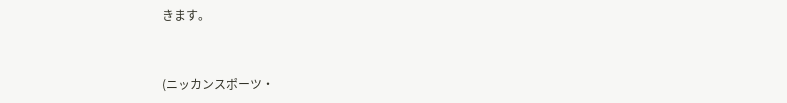きます。


(ニッカンスポーツ・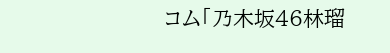コム「乃木坂46林瑠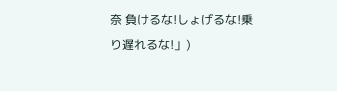奈 負けるな!しょげるな!乗り遅れるな!」)